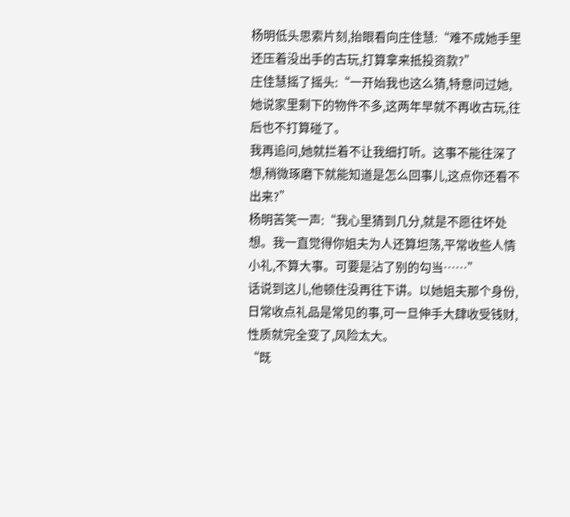杨明低头思索片刻,抬眼看向庄佳慧:“难不成她手里还压着没出手的古玩,打算拿来抵投资款?”
庄佳慧摇了摇头:“一开始我也这么猜,特意问过她,她说家里剩下的物件不多,这两年早就不再收古玩,往后也不打算碰了。
我再追问,她就拦着不让我细打听。这事不能往深了想,稍微琢磨下就能知道是怎么回事儿,这点你还看不出来?”
杨明苦笑一声:“我心里猜到几分,就是不愿往坏处想。我一直觉得你姐夫为人还算坦荡,平常收些人情小礼,不算大事。可要是沾了别的勾当……”
话说到这儿,他顿住没再往下讲。以她姐夫那个身份,日常收点礼品是常见的事,可一旦伸手大肆收受钱财,性质就完全变了,风险太大。
“既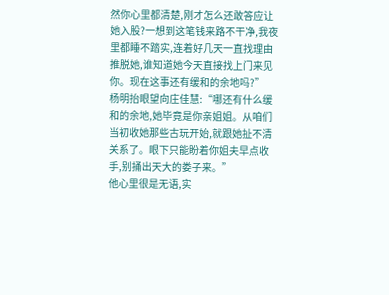然你心里都清楚,刚才怎么还敢答应让她入股?一想到这笔钱来路不干净,我夜里都睡不踏实,连着好几天一直找理由推脱她,谁知道她今天直接找上门来见你。现在这事还有缓和的余地吗?”
杨明抬眼望向庄佳慧:“哪还有什么缓和的余地,她毕竟是你亲姐姐。从咱们当初收她那些古玩开始,就跟她扯不清关系了。眼下只能盼着你姐夫早点收手,别捅出天大的娄子来。”
他心里很是无语,实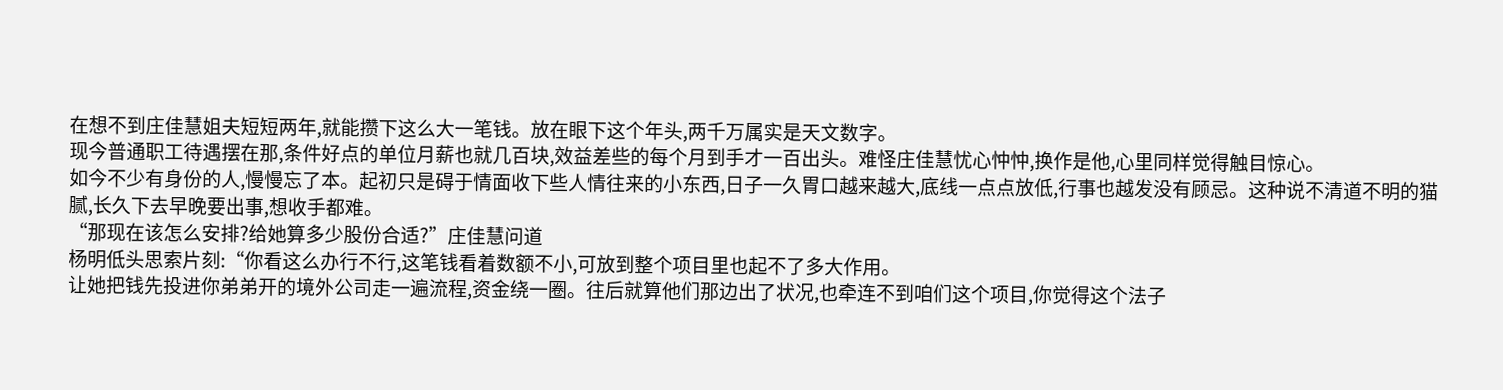在想不到庄佳慧姐夫短短两年,就能攒下这么大一笔钱。放在眼下这个年头,两千万属实是天文数字。
现今普通职工待遇摆在那,条件好点的单位月薪也就几百块,效益差些的每个月到手才一百出头。难怪庄佳慧忧心忡忡,换作是他,心里同样觉得触目惊心。
如今不少有身份的人,慢慢忘了本。起初只是碍于情面收下些人情往来的小东西,日子一久胃口越来越大,底线一点点放低,行事也越发没有顾忌。这种说不清道不明的猫腻,长久下去早晚要出事,想收手都难。
“那现在该怎么安排?给她算多少股份合适?”庄佳慧问道
杨明低头思索片刻:“你看这么办行不行,这笔钱看着数额不小,可放到整个项目里也起不了多大作用。
让她把钱先投进你弟弟开的境外公司走一遍流程,资金绕一圈。往后就算他们那边出了状况,也牵连不到咱们这个项目,你觉得这个法子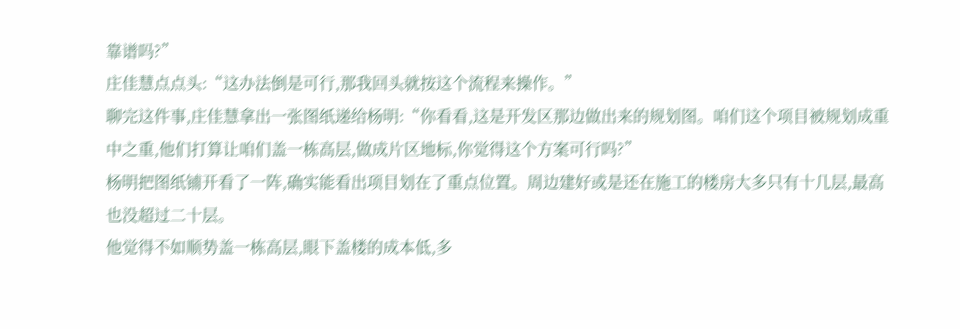靠谱吗?”
庄佳慧点点头:“这办法倒是可行,那我回头就按这个流程来操作。”
聊完这件事,庄佳慧拿出一张图纸递给杨明:“你看看,这是开发区那边做出来的规划图。咱们这个项目被规划成重中之重,他们打算让咱们盖一栋高层,做成片区地标,你觉得这个方案可行吗?”
杨明把图纸铺开看了一阵,确实能看出项目划在了重点位置。周边建好或是还在施工的楼房大多只有十几层,最高也没超过二十层。
他觉得不如顺势盖一栋高层,眼下盖楼的成本低,多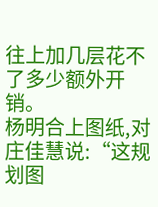往上加几层花不了多少额外开销。
杨明合上图纸,对庄佳慧说:“这规划图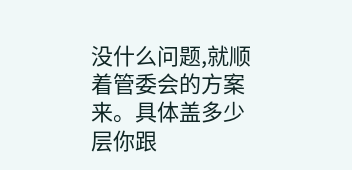没什么问题,就顺着管委会的方案来。具体盖多少层你跟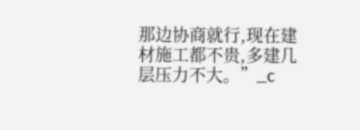那边协商就行,现在建材施工都不贵,多建几层压力不大。”_c